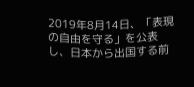2019年8月14日、「表現の自由を守る」を公表し、日本から出国する前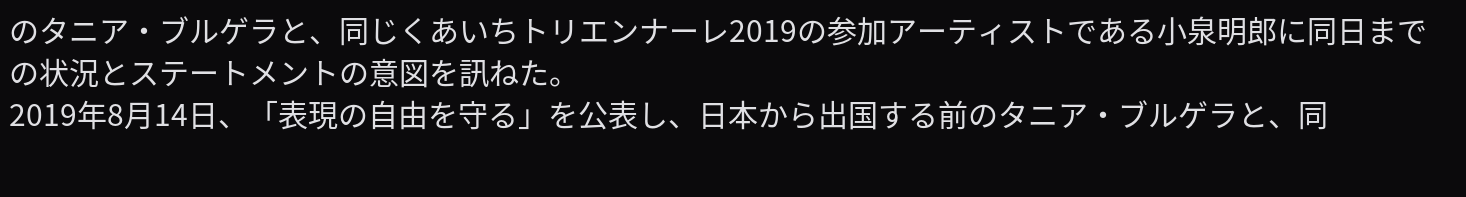のタニア・ブルゲラと、同じくあいちトリエンナーレ2019の参加アーティストである小泉明郎に同日までの状況とステートメントの意図を訊ねた。
2019年8月14日、「表現の自由を守る」を公表し、日本から出国する前のタニア・ブルゲラと、同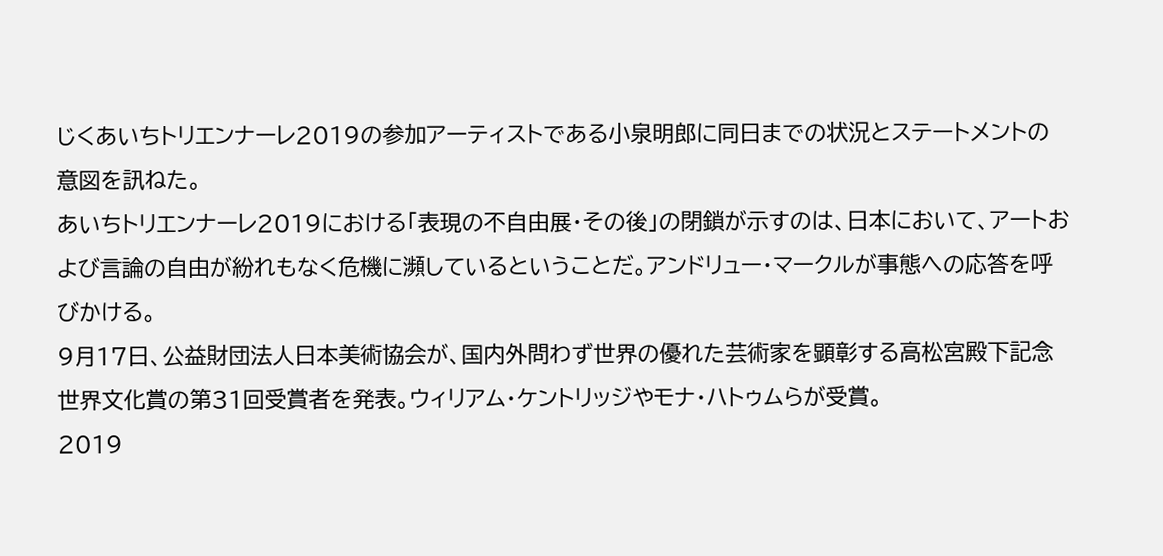じくあいちトリエンナーレ2019の参加アーティストである小泉明郎に同日までの状況とステートメントの意図を訊ねた。
あいちトリエンナーレ2019における「表現の不自由展・その後」の閉鎖が示すのは、日本において、アートおよび言論の自由が紛れもなく危機に瀕しているということだ。アンドリュー・マークルが事態への応答を呼びかける。
9月17日、公益財団法人日本美術協会が、国内外問わず世界の優れた芸術家を顕彰する高松宮殿下記念世界文化賞の第31回受賞者を発表。ウィリアム・ケントリッジやモナ・ハトゥムらが受賞。
2019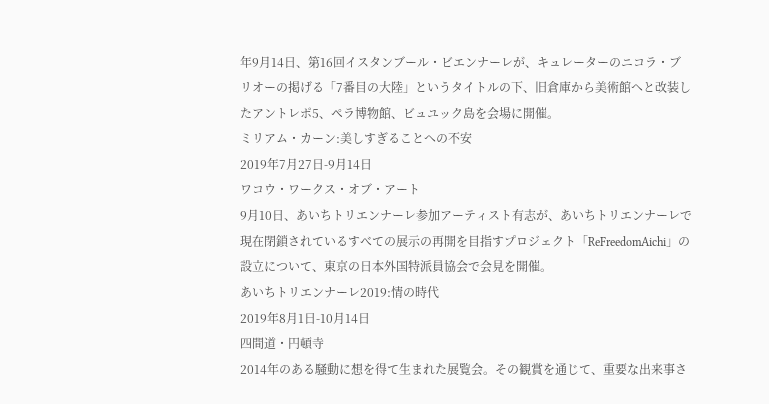年9月14日、第16回イスタンブール・ビエンナーレが、キュレーターのニコラ・ブリオーの掲げる「7番目の大陸」というタイトルの下、旧倉庫から美術館へと改装したアントレポ5、ペラ博物館、ビュユック島を会場に開催。
ミリアム・カーン:美しすぎることへの不安
2019年7月27日-9月14日
ワコウ・ワークス・オブ・アート
9月10日、あいちトリエンナーレ参加アーティスト有志が、あいちトリエンナーレで現在閉鎖されているすべての展示の再開を目指すプロジェクト「ReFreedomAichi」の設立について、東京の日本外国特派員協会で会見を開催。
あいちトリエンナーレ2019:情の時代
2019年8月1日-10月14日
四間道・円頓寺
2014年のある騒動に想を得て生まれた展覧会。その観賞を通じて、重要な出来事さ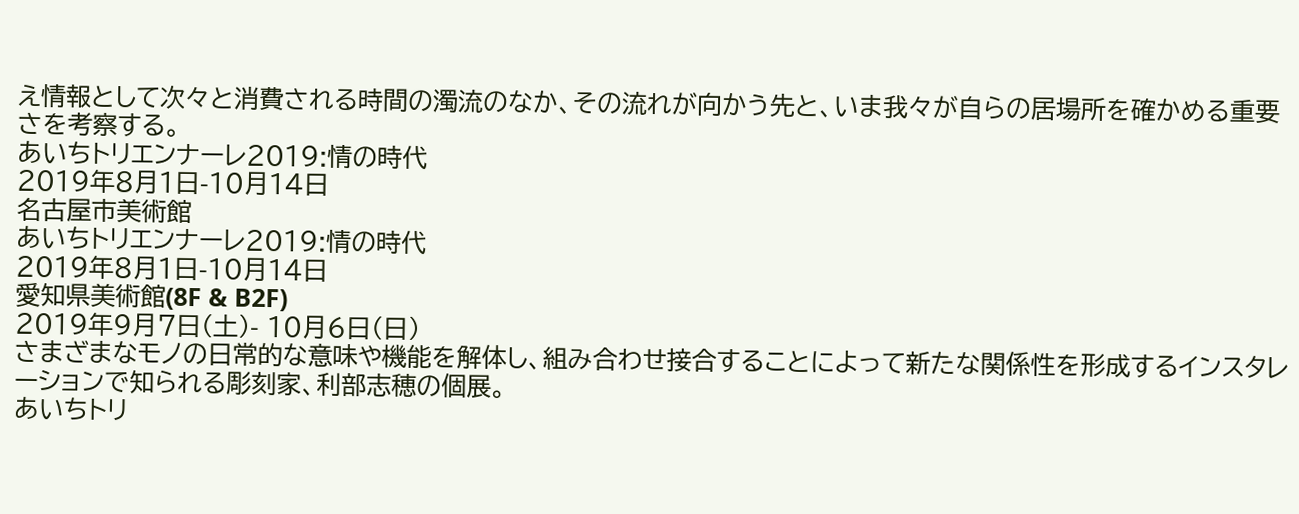え情報として次々と消費される時間の濁流のなか、その流れが向かう先と、いま我々が自らの居場所を確かめる重要さを考察する。
あいちトリエンナーレ2019:情の時代
2019年8月1日-10月14日
名古屋市美術館
あいちトリエンナーレ2019:情の時代
2019年8月1日-10月14日
愛知県美術館(8F & B2F)
2019年9月7日(土)- 10月6日(日)
さまざまなモノの日常的な意味や機能を解体し、組み合わせ接合することによって新たな関係性を形成するインスタレーションで知られる彫刻家、利部志穂の個展。
あいちトリ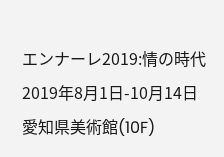エンナーレ2019:情の時代
2019年8月1日-10月14日
愛知県美術館(10F)